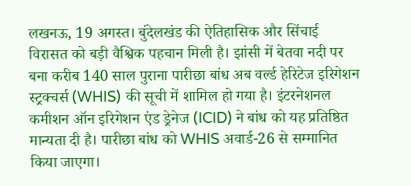लखनऊ, 19 अगस्त। बुंदेलखंड की ऐतिहासिक और सिंचाई विरासत को बड़ी वैश्विक पहचान मिली है। झांसी में बेतवा नदी पर बना करीब 140 साल पुराना पारीछा बांध अब वर्ल्ड हेरिटेज इरिगेशन स्ट्रक्चर्स (WHIS) की सूची में शामिल हो गया है। इंटरनेशनल कमीशन ऑन इरिगेशन एंड ड्रेनेज (ICID) ने बांध को यह प्रतिष्ठित मान्यता दी है। पारीछा बांध को WHIS अवार्ड-26 से सम्मानित किया जाएगा।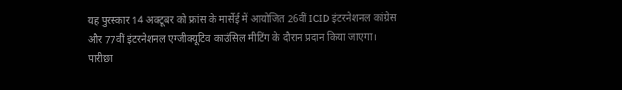यह पुरस्कार 14 अक्टूबर को फ्रांस के मार्सेई में आयोजित 26वीं ICID इंटरनेशनल कांग्रेस और 77वीं इंटरनेशनल एग्जीक्यूटिव काउंसिल मीटिंग के दौरान प्रदान किया जाएगा।
पारीछा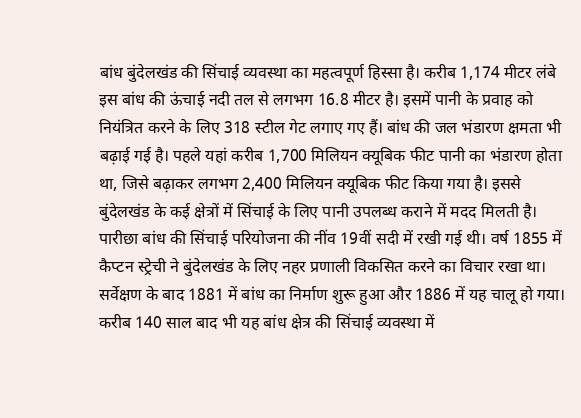बांध बुंदेलखंड की सिंचाई व्यवस्था का महत्वपूर्ण हिस्सा है। करीब 1,174 मीटर लंबे इस बांध की ऊंचाई नदी तल से लगभग 16.8 मीटर है। इसमें पानी के प्रवाह को नियंत्रित करने के लिए 318 स्टील गेट लगाए गए हैं। बांध की जल भंडारण क्षमता भी बढ़ाई गई है। पहले यहां करीब 1,700 मिलियन क्यूबिक फीट पानी का भंडारण होता था, जिसे बढ़ाकर लगभग 2,400 मिलियन क्यूबिक फीट किया गया है। इससे बुंदेलखंड के कई क्षेत्रों में सिंचाई के लिए पानी उपलब्ध कराने में मदद मिलती है।
पारीछा बांध की सिंचाई परियोजना की नींव 19वीं सदी में रखी गई थी। वर्ष 1855 में कैप्टन स्ट्रेची ने बुंदेलखंड के लिए नहर प्रणाली विकसित करने का विचार रखा था। सर्वेक्षण के बाद 1881 में बांध का निर्माण शुरू हुआ और 1886 में यह चालू हो गया। करीब 140 साल बाद भी यह बांध क्षेत्र की सिंचाई व्यवस्था में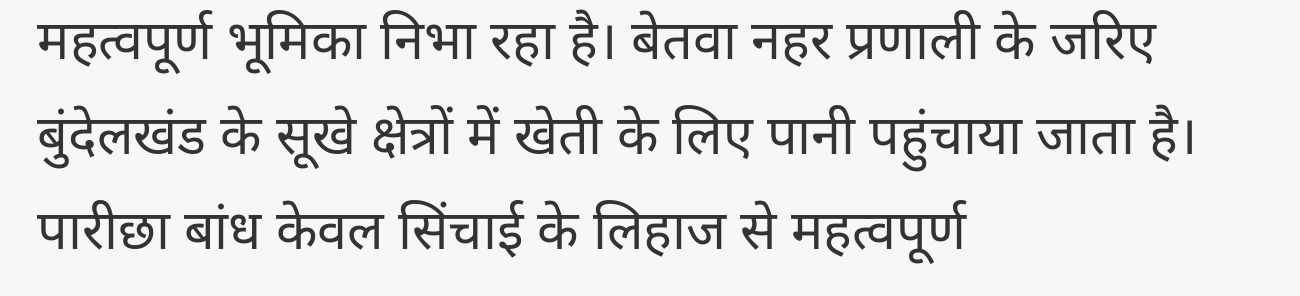महत्वपूर्ण भूमिका निभा रहा है। बेतवा नहर प्रणाली के जरिए बुंदेलखंड के सूखे क्षेत्रों में खेती के लिए पानी पहुंचाया जाता है। पारीछा बांध केवल सिंचाई के लिहाज से महत्वपूर्ण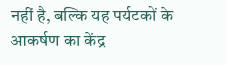नहीं है, बल्कि यह पर्यटकों के आकर्षण का केंद्र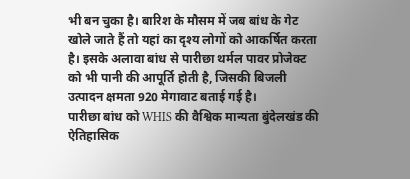भी बन चुका है। बारिश के मौसम में जब बांध के गेट खोले जाते हैं तो यहां का दृश्य लोगों को आकर्षित करता है। इसके अलावा बांध से पारीछा थर्मल पावर प्रोजेक्ट को भी पानी की आपूर्ति होती है, जिसकी बिजली उत्पादन क्षमता 920 मेगावाट बताई गई है।
पारीछा बांध को WHIS की वैश्विक मान्यता बुंदेलखंड की ऐतिहासिक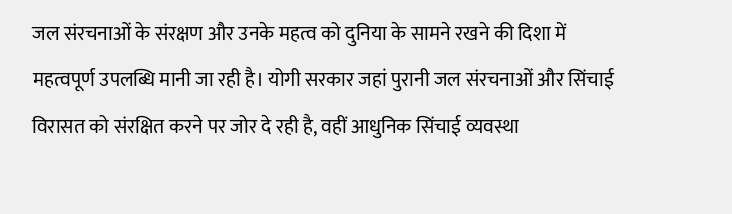जल संरचनाओं के संरक्षण और उनके महत्व को दुनिया के सामने रखने की दिशा में महत्वपूर्ण उपलब्धि मानी जा रही है। योगी सरकार जहां पुरानी जल संरचनाओं और सिंचाई विरासत को संरक्षित करने पर जोर दे रही है, वहीं आधुनिक सिंचाई व्यवस्था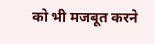को भी मजबूत करने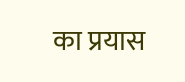का प्रयास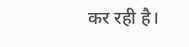कर रही है।